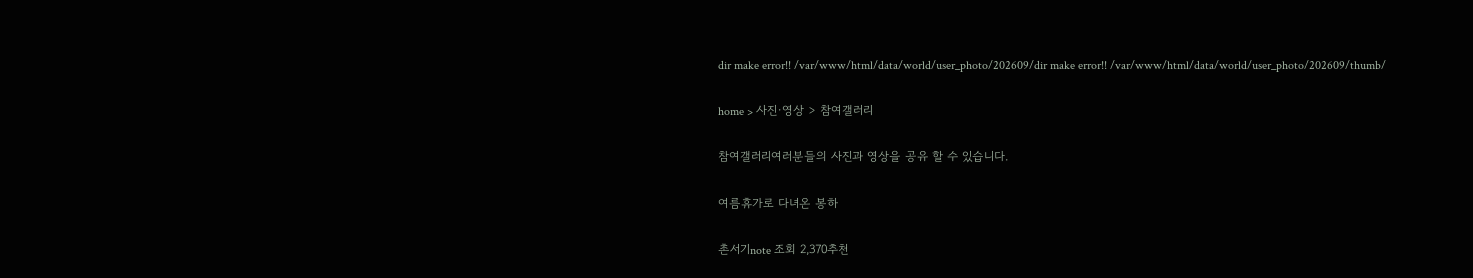dir make error!! /var/www/html/data/world/user_photo/202609/dir make error!! /var/www/html/data/world/user_photo/202609/thumb/

home > 사진·영상 > 참여갤러리

참여갤러리여러분들의 사진과 영상을 공유 할 수 있습니다.

여름휴가로 다녀온 봉하

촌서기note 조회 2,370추천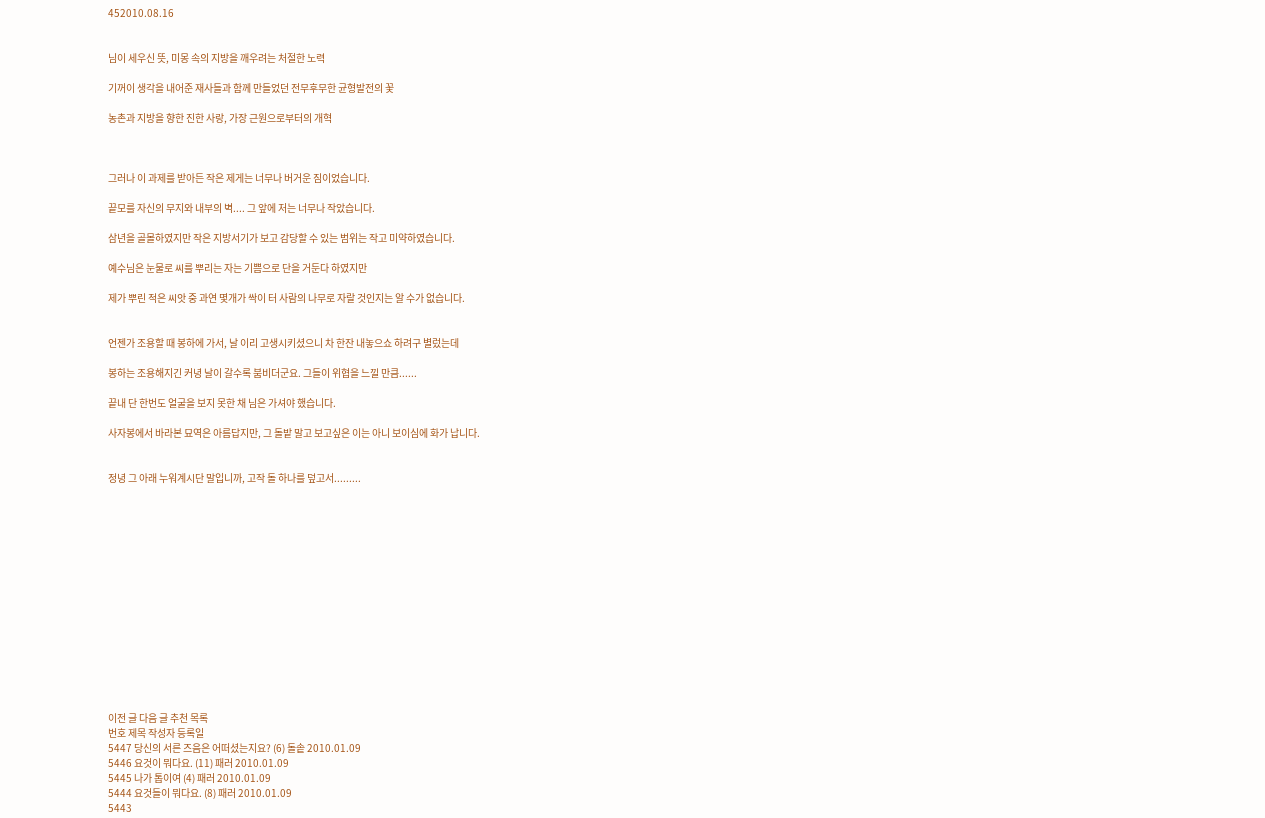452010.08.16


님이 세우신 뜻, 미몽 속의 지방을 깨우려는 처절한 노력

기꺼이 생각을 내어준 재사들과 함께 만들었던 전무후무한 균형발전의 꽃

농촌과 지방을 향한 진한 사랑, 가장 근원으로부터의 개혁



그러나 이 과제를 받아든 작은 제게는 너무나 버거운 짐이었습니다.

끝모를 자신의 무지와 내부의 벽.... 그 앞에 저는 너무나 작았습니다.

삼년을 골몰하였지만 작은 지방서기가 보고 감당할 수 있는 범위는 작고 미약하였습니다.

예수님은 눈물로 씨를 뿌리는 자는 기쁨으로 단을 거둔다 하였지만

제가 뿌린 적은 씨앗 중 과연 몇개가 싹이 터 사람의 나무로 자랄 것인지는 알 수가 없습니다.


언젠가 조용할 때 봉하에 가서, 날 이리 고생시키셨으니 차 한잔 내놓으쇼 하려구 별렀는데

봉하는 조용해지긴 커녕 날이 갈수록 붐비더군요. 그들이 위협을 느낄 만큼......

끝내 단 한번도 얼굴을 보지 못한 채 님은 가셔야 했습니다.

사자봉에서 바라본 묘역은 아름답지만, 그 돌밭 말고 보고싶은 이는 아니 보이심에 화가 납니다.


정녕 그 아래 누워계시단 말입니까, 고작 돌 하나를 덮고서.........















이전 글 다음 글 추천 목록
번호 제목 작성자 등록일
5447 당신의 서른 즈음은 어떠셨는지요? (6) 돌솥 2010.01.09
5446 요것이 뭐다요. (11) 패러 2010.01.09
5445 나가 톱이여 (4) 패러 2010.01.09
5444 요것들이 뭐다요. (8) 패러 2010.01.09
5443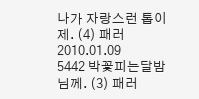나가 자랑스런 톱이제. (4) 패러 2010.01.09
5442 박꽃피는달밤님께. (3) 패러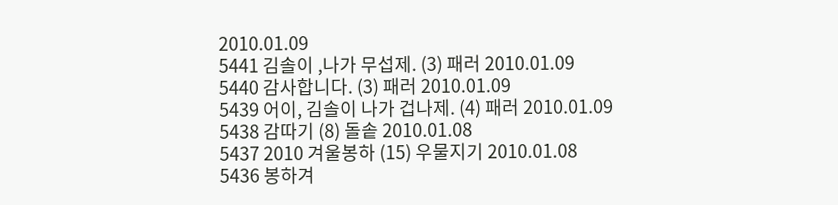2010.01.09
5441 김솔이 ,나가 무섭제. (3) 패러 2010.01.09
5440 감사합니다. (3) 패러 2010.01.09
5439 어이, 김솔이 나가 겁나제. (4) 패러 2010.01.09
5438 감따기 (8) 돌솥 2010.01.08
5437 2010 겨울봉하 (15) 우물지기 2010.01.08
5436 봉하겨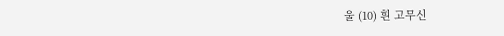울 (10) 흰 고무신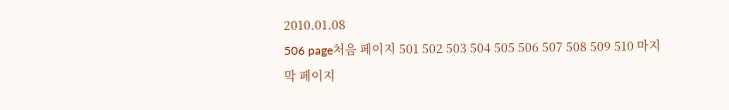2010.01.08
506 page처음 페이지 501 502 503 504 505 506 507 508 509 510 마지막 페이지